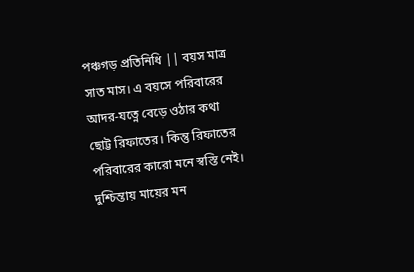পঞ্চগড় প্রতিনিধি || বয়স মাত্র সাত মাস। এ বয়সে পরিবারের আদর-যত্নে বেড়ে ওঠার কথা ছোট্ট রিফাতের। কিন্তু রিফাতের পরিবারের কারো মনে স্বস্তি নেই। দুশ্চিন্তায় মায়ের মন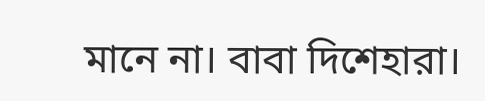মানে না। বাবা দিশেহারা।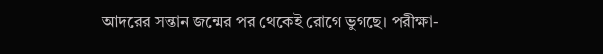আদরের সন্তান জন্মের পর থেকেই রোগে ভুগছে। পরীক্ষা-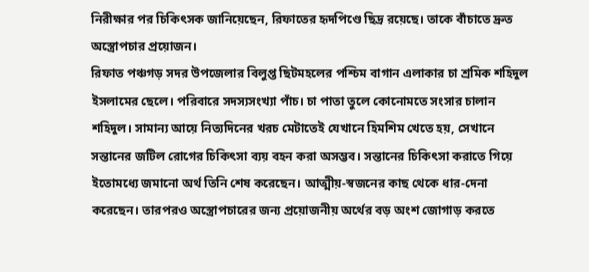নিরীক্ষার পর চিকিৎসক জানিয়েছেন, রিফাতের হৃদপিণ্ডে ছিদ্র রয়েছে। তাকে বাঁচাতে দ্রুত অস্ত্রোপচার প্রয়োজন।
রিফাত পঞ্চগড় সদর উপজেলার বিলুপ্ত ছিটমহলের পশ্চিম বাগান এলাকার চা শ্রমিক শহিদুল ইসলামের ছেলে। পরিবারে সদস্যসংখ্যা পাঁচ। চা পাতা তুলে কোনোমতে সংসার চালান শহিদুল। সামান্য আয়ে নিত্যদিনের খরচ মেটাতেই যেখানে হিমশিম খেতে হয়, সেখানে সন্তানের জটিল রোগের চিকিৎসা ব্যয় বহন করা অসম্ভব। সন্তানের চিকিৎসা করাতে গিয়ে ইতোমধ্যে জমানো অর্থ তিনি শেষ করেছেন। আত্মীয়-স্বজনের কাছ থেকে ধার-দেনা করেছেন। তারপরও অস্ত্রোপচারের জন্য প্রয়োজনীয় অর্থের বড় অংশ জোগাড় করতে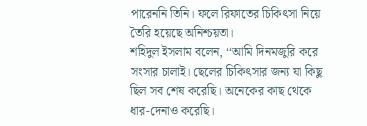পারেননি তিনি। ফলে রিফাতের চিকিৎসা নিয়ে তৈরি হয়েছে অনিশ্চয়তা।
শহিদুল ইসলাম বলেন, ‘‘আমি দিনমজুরি করে সংসার চালাই। ছেলের চিকিৎসার জন্য যা কিছু ছিল সব শেষ করেছি। অনেকের কাছ থেকে ধার-দেনাও করেছি।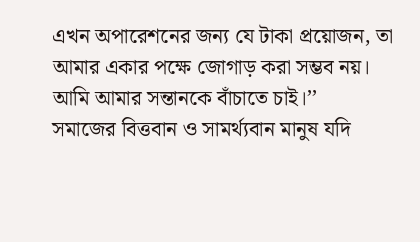এখন অপারেশনের জন্য যে টাকা প্রয়োজন, তা আমার একার পক্ষে জোগাড় করা সম্ভব নয়। আমি আমার সন্তানকে বাঁচাতে চাই।’’
সমাজের বিত্তবান ও সামর্থ্যবান মানুষ যদি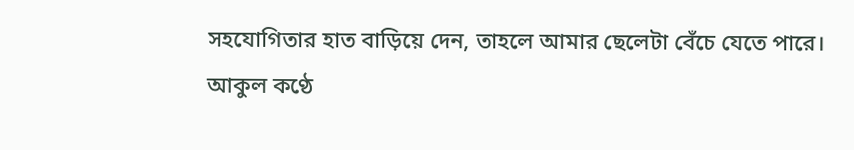সহযোগিতার হাত বাড়িয়ে দেন, তাহলে আমার ছেলেটা বেঁচে যেতে পারে। আকুল কণ্ঠে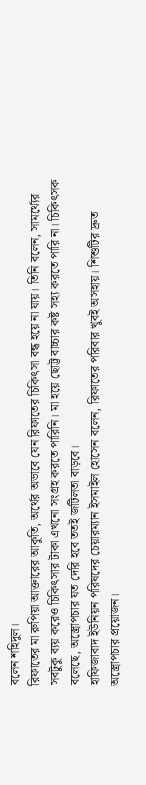বলেন শহিদুল।
রিফাতের মা রুপিয়া আক্তারের আকুতি, অর্থের অভাবে যেন রিফাতের চিকিৎসা বন্ধ হয়ে না যায়। তিনি বলেন, সামর্থ্যের সবটুকু ব্যয় করেও চিকিৎসার টাকা এখনো সংগ্রহ করতে পারিনি। মা হয়ে ছোট্ট বাচ্চার কষ্ট সহ্য করতে পারি না। চিকিৎসক বলেছে, অস্ত্রোপচার যত দেরি হবে ততই জটিলতা বাড়বে।
হাফিজাবাদ ইউনিয়ন পরিষদের চেয়ারম্যান ইসমাইল হোসেন বলেন, রিফাতের পরিবার খুবই অসহায়। শিশুটির দ্রুত অস্ত্রোপচার প্রয়োজন।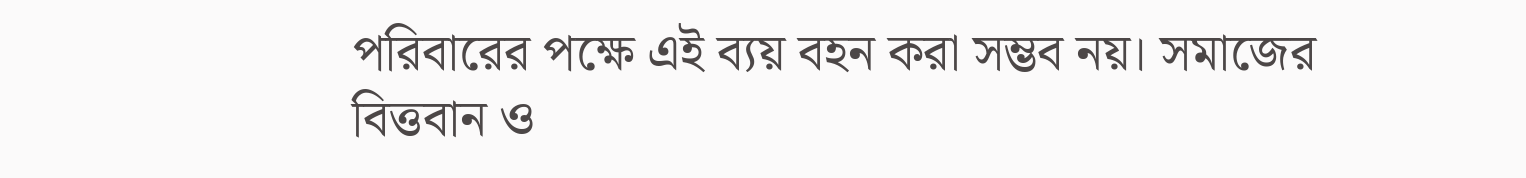পরিবারের পক্ষে এই ব্যয় বহন করা সম্ভব নয়। সমাজের বিত্তবান ও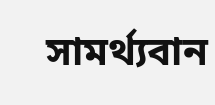সামর্থ্যবান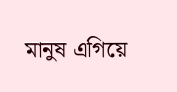মানুষ এগিয়ে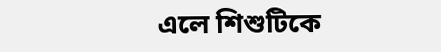এলে শিশুটিকে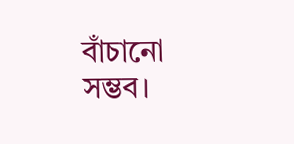বাঁচানো সম্ভব।